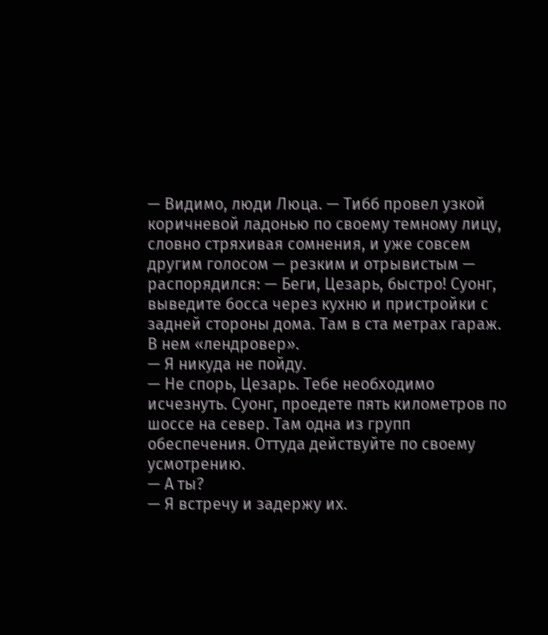— Видимо, люди Люца. — Тибб провел узкой коричневой ладонью по своему темному лицу, словно стряхивая сомнения, и уже совсем другим голосом — резким и отрывистым — распорядился: — Беги, Цезарь, быстро! Суонг, выведите босса через кухню и пристройки с задней стороны дома. Там в ста метрах гараж. В нем «лендровер».
— Я никуда не пойду.
— Не спорь, Цезарь. Тебе необходимо исчезнуть. Суонг, проедете пять километров по шоссе на север. Там одна из групп обеспечения. Оттуда действуйте по своему усмотрению.
— А ты?
— Я встречу и задержу их.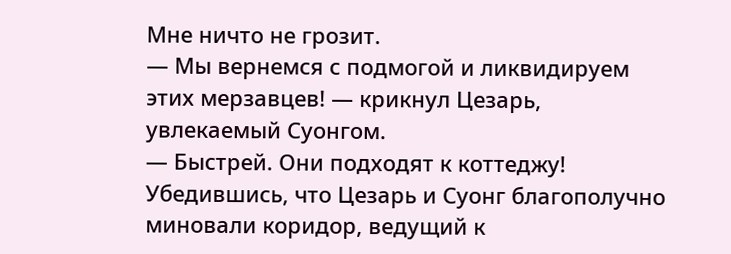Мне ничто не грозит.
— Мы вернемся с подмогой и ликвидируем этих мерзавцев! — крикнул Цезарь, увлекаемый Суонгом.
— Быстрей. Они подходят к коттеджу!
Убедившись, что Цезарь и Суонг благополучно миновали коридор, ведущий к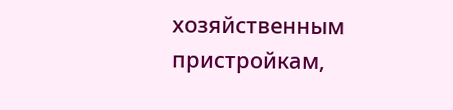хозяйственным пристройкам,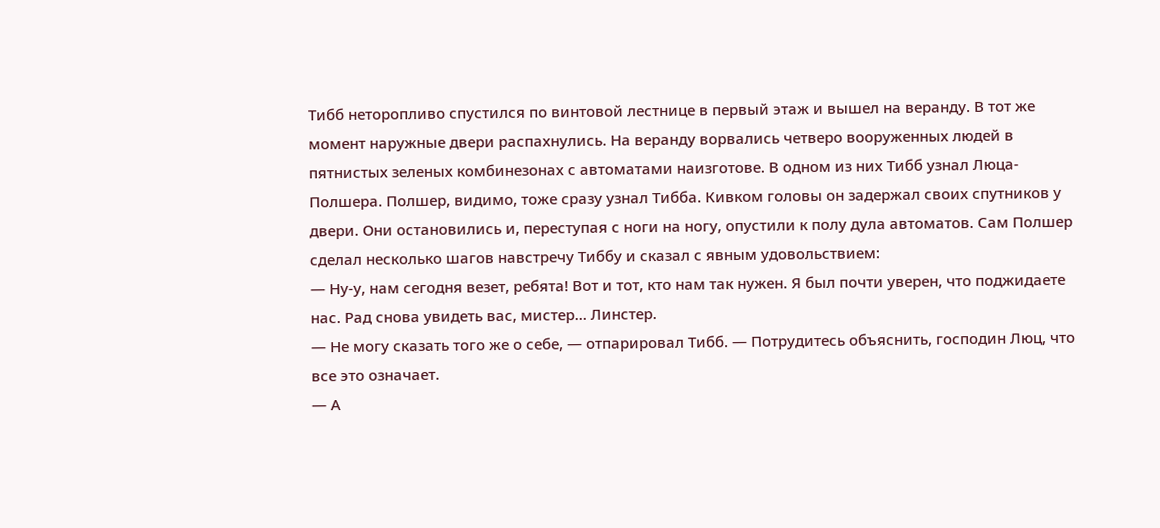Тибб неторопливо спустился по винтовой лестнице в первый этаж и вышел на веранду. В тот же момент наружные двери распахнулись. На веранду ворвались четверо вооруженных людей в пятнистых зеленых комбинезонах с автоматами наизготове. В одном из них Тибб узнал Люца-Полшера. Полшер, видимо, тоже сразу узнал Тибба. Кивком головы он задержал своих спутников у двери. Они остановились и, переступая с ноги на ногу, опустили к полу дула автоматов. Сам Полшер сделал несколько шагов навстречу Тиббу и сказал с явным удовольствием:
— Ну-у, нам сегодня везет, ребята! Вот и тот, кто нам так нужен. Я был почти уверен, что поджидаете нас. Рад снова увидеть вас, мистер… Линстер.
— Не могу сказать того же о себе, — отпарировал Тибб. — Потрудитесь объяснить, господин Люц, что все это означает.
— А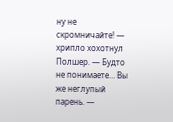ну не скромничайте! — хрипло хохотнул Полшер. — Будто не понимаете… Вы же неглупый парень. —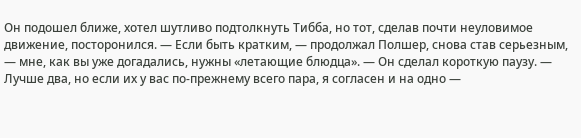Он подошел ближе, хотел шутливо подтолкнуть Тибба, но тот, сделав почти неуловимое движение, посторонился. — Если быть кратким, — продолжал Полшер, снова став серьезным, — мне, как вы уже догадались, нужны «летающие блюдца». — Он сделал короткую паузу. — Лучше два, но если их у вас по-прежнему всего пара, я согласен и на одно —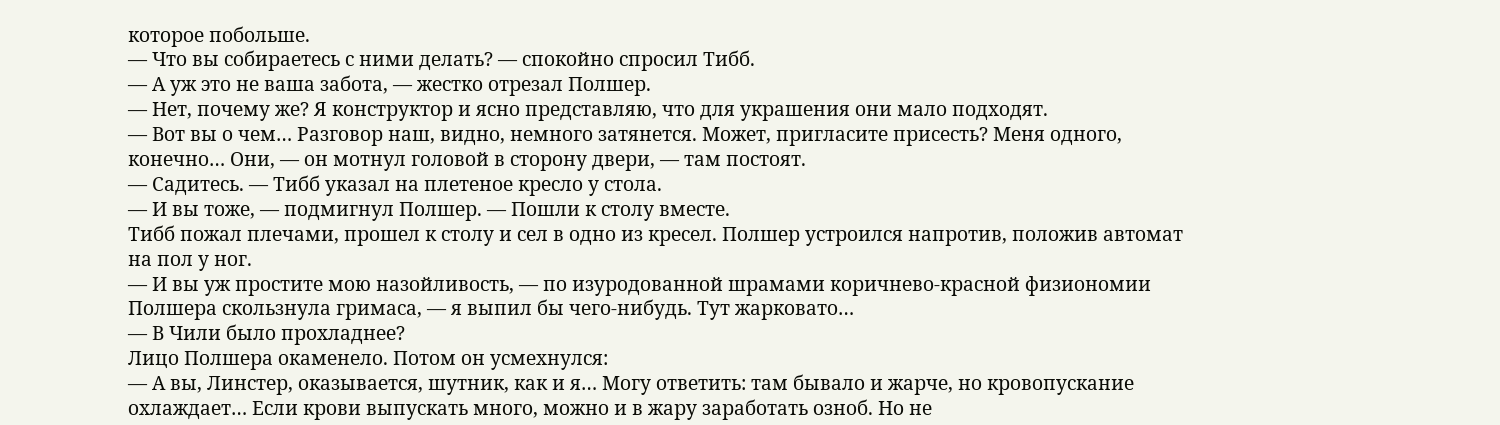которое побольше.
— Что вы собираетесь с ними делать? — спокойно спросил Тибб.
— А уж это не ваша забота, — жестко отрезал Полшер.
— Нет, почему же? Я конструктор и ясно представляю, что для украшения они мало подходят.
— Вот вы о чем… Разговор наш, видно, немного затянется. Может, пригласите присесть? Меня одного, конечно… Они, — он мотнул головой в сторону двери, — там постоят.
— Садитесь. — Тибб указал на плетеное кресло у стола.
— И вы тоже, — подмигнул Полшер. — Пошли к столу вместе.
Тибб пожал плечами, прошел к столу и сел в одно из кресел. Полшер устроился напротив, положив автомат на пол у ног.
— И вы уж простите мою назойливость, — по изуродованной шрамами коричнево-красной физиономии Полшера скользнула гримаса, — я выпил бы чего-нибудь. Тут жарковато…
— В Чили было прохладнее?
Лицо Полшера окаменело. Потом он усмехнулся:
— А вы, Линстер, оказывается, шутник, как и я… Могу ответить: там бывало и жарче, но кровопускание охлаждает… Если крови выпускать много, можно и в жару заработать озноб. Но не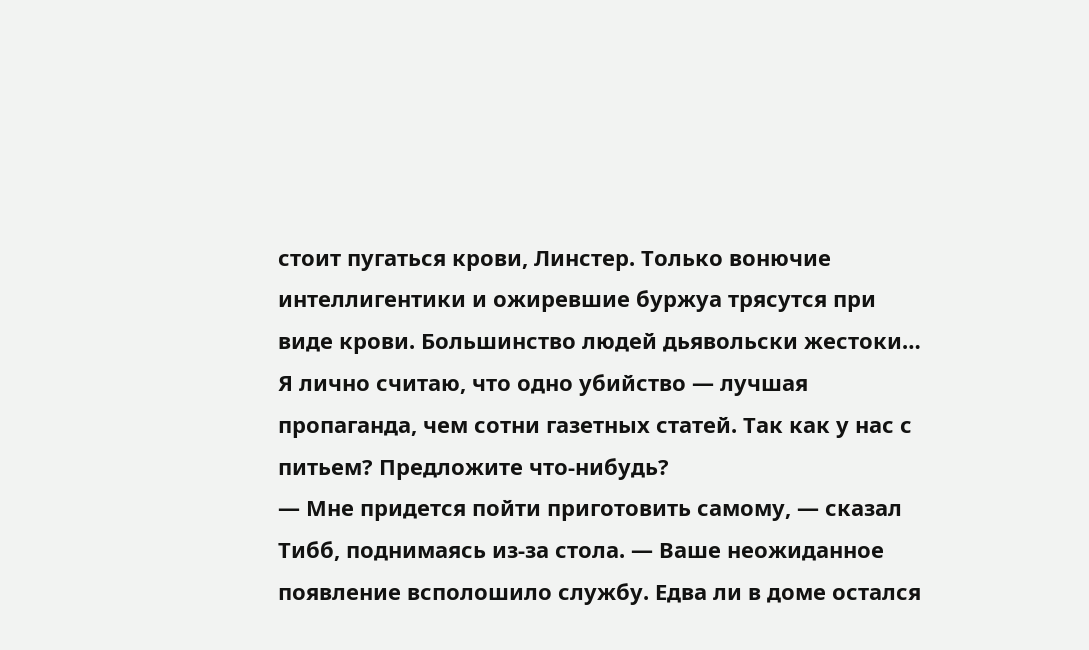стоит пугаться крови, Линстер. Только вонючие интеллигентики и ожиревшие буржуа трясутся при виде крови. Большинство людей дьявольски жестоки… Я лично считаю, что одно убийство — лучшая пропаганда, чем сотни газетных статей. Так как у нас с питьем? Предложите что-нибудь?
— Мне придется пойти приготовить самому, — сказал Тибб, поднимаясь из-за стола. — Ваше неожиданное появление всполошило службу. Едва ли в доме остался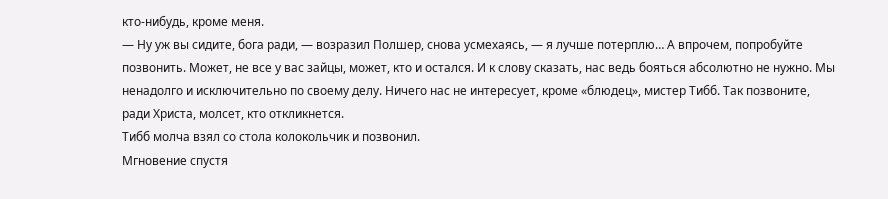кто-нибудь, кроме меня.
— Ну уж вы сидите, бога ради, — возразил Полшер, снова усмехаясь, — я лучше потерплю… А впрочем, попробуйте позвонить. Может, не все у вас зайцы, может, кто и остался. И к слову сказать, нас ведь бояться абсолютно не нужно. Мы ненадолго и исключительно по своему делу. Ничего нас не интересует, кроме «блюдец», мистер Тибб. Так позвоните, ради Христа, молсет, кто откликнется.
Тибб молча взял со стола колокольчик и позвонил.
Мгновение спустя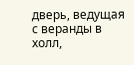дверь, ведущая с веранды в холл,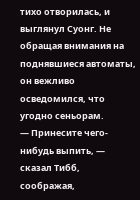тихо отворилась, и выглянул Суонг. Не обращая внимания на поднявшиеся автоматы, он вежливо осведомился, что угодно сеньорам.
— Принесите чего-нибудь выпить, — сказал Тибб, соображая,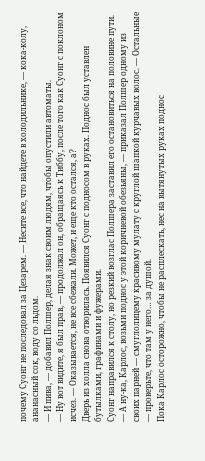почему Суонг не последовал за Цезарем. — Несите все, что найдете в холодильнике, — кока-колу, ананасный сок, воду со льдом.
— И пива, — добавил Полшер, делая знак своим людям, чтобы опустили автоматы.
— Ну вот видите, я был прав, — продолжал он, обращаясь к Тиббу, после того как Суонг с поклоном исчез. — Оказывается, не все сбежали. Может, и еще кто остался, а?
Дверь из холла снова отворилась. Появился Суонг с подносом в руках. Поднос был уставлен бутылками, графинами и фужерами.
Суонг направился к столу, но резкий возглас Полшера заставил его остановиться на половине пути.
— А ну-ка, Карлос, возьми поднос у этой коричневой обезьяны, — приказал Полшер одному из своих парней — смуглолицему красивому мулату с круглой шапкой курчавых волос. — Остальные — проверьте, что там у него… за душой.
Пока Карлос осторожно, чтобы не расплескать, нес на вытянутых руках поднос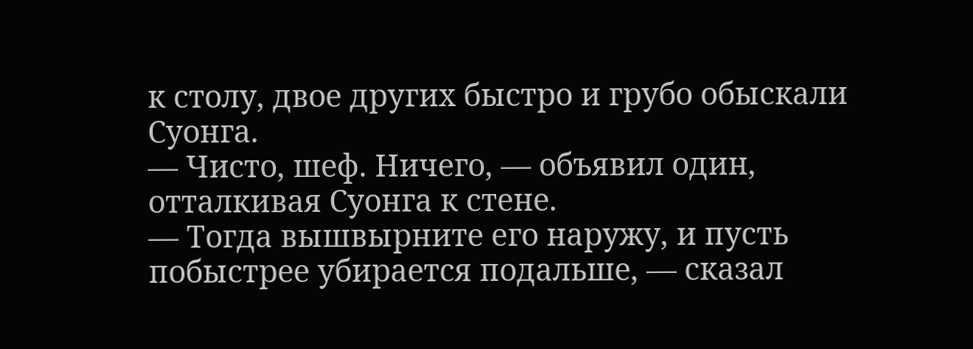к столу, двое других быстро и грубо обыскали Суонга.
— Чисто, шеф. Ничего, — объявил один, отталкивая Суонга к стене.
— Тогда вышвырните его наружу, и пусть побыстрее убирается подальше, — сказал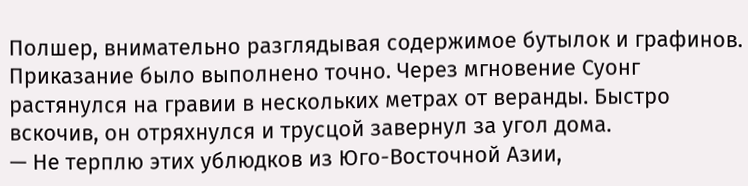Полшер, внимательно разглядывая содержимое бутылок и графинов.
Приказание было выполнено точно. Через мгновение Суонг растянулся на гравии в нескольких метрах от веранды. Быстро вскочив, он отряхнулся и трусцой завернул за угол дома.
— Не терплю этих ублюдков из Юго-Восточной Азии,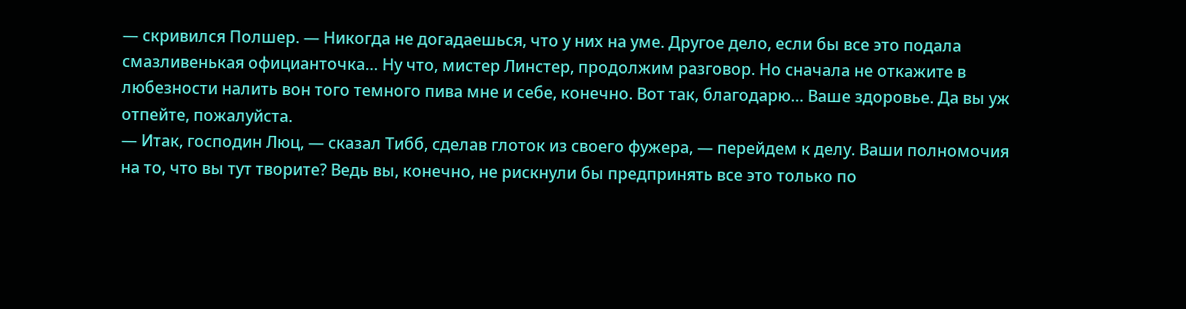— скривился Полшер. — Никогда не догадаешься, что у них на уме. Другое дело, если бы все это подала смазливенькая официанточка… Ну что, мистер Линстер, продолжим разговор. Но сначала не откажите в любезности налить вон того темного пива мне и себе, конечно. Вот так, благодарю… Ваше здоровье. Да вы уж отпейте, пожалуйста.
— Итак, господин Люц, — сказал Тибб, сделав глоток из своего фужера, — перейдем к делу. Ваши полномочия на то, что вы тут творите? Ведь вы, конечно, не рискнули бы предпринять все это только по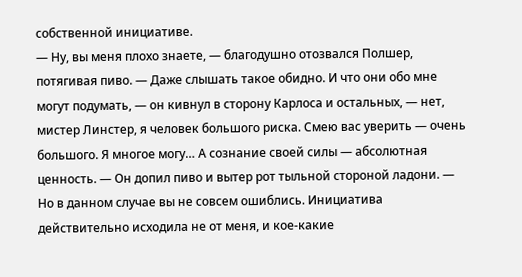собственной инициативе.
— Ну, вы меня плохо знаете, — благодушно отозвался Полшер, потягивая пиво. — Даже слышать такое обидно. И что они обо мне могут подумать, — он кивнул в сторону Карлоса и остальных, — нет, мистер Линстер, я человек большого риска. Смею вас уверить — очень большого. Я многое могу… А сознание своей силы — абсолютная ценность. — Он допил пиво и вытер рот тыльной стороной ладони. — Но в данном случае вы не совсем ошиблись. Инициатива действительно исходила не от меня, и кое-какие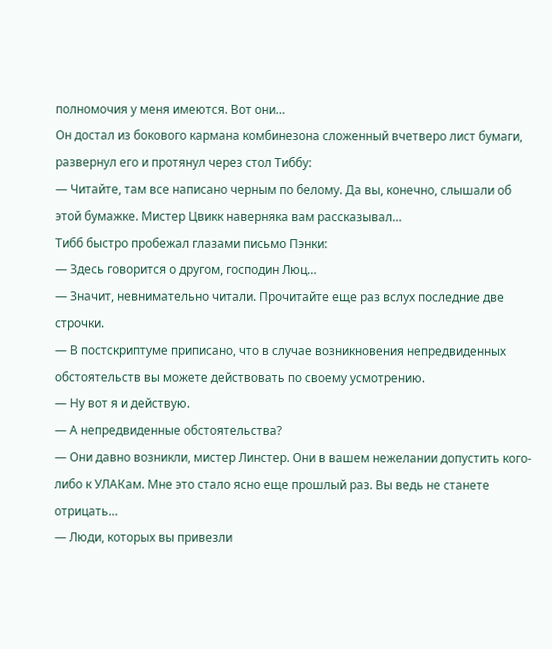полномочия у меня имеются. Вот они…
Он достал из бокового кармана комбинезона сложенный вчетверо лист бумаги, развернул его и протянул через стол Тиббу:
— Читайте, там все написано черным по белому. Да вы, конечно, слышали об этой бумажке. Мистер Цвикк наверняка вам рассказывал…
Тибб быстро пробежал глазами письмо Пэнки:
— Здесь говорится о другом, господин Люц…
— Значит, невнимательно читали. Прочитайте еще раз вслух последние две строчки.
— В постскриптуме приписано, что в случае возникновения непредвиденных обстоятельств вы можете действовать по своему усмотрению.
— Ну вот я и действую.
— А непредвиденные обстоятельства?
— Они давно возникли, мистер Линстер. Они в вашем нежелании допустить кого-либо к УЛАКам. Мне это стало ясно еще прошлый раз. Вы ведь не станете отрицать…
— Люди, которых вы привезли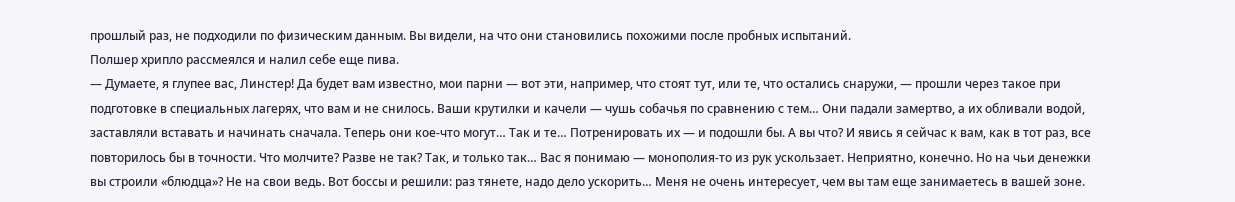прошлый раз, не подходили по физическим данным. Вы видели, на что они становились похожими после пробных испытаний.
Полшер хрипло рассмеялся и налил себе еще пива.
— Думаете, я глупее вас, Линстер! Да будет вам известно, мои парни — вот эти, например, что стоят тут, или те, что остались снаружи, — прошли через такое при подготовке в специальных лагерях, что вам и не снилось. Ваши крутилки и качели — чушь собачья по сравнению с тем… Они падали замертво, а их обливали водой, заставляли вставать и начинать сначала. Теперь они кое-что могут… Так и те… Потренировать их — и подошли бы. А вы что? И явись я сейчас к вам, как в тот раз, все повторилось бы в точности. Что молчите? Разве не так? Так, и только так… Вас я понимаю — монополия-то из рук ускользает. Неприятно, конечно. Но на чьи денежки вы строили «блюдца»? Не на свои ведь. Вот боссы и решили: раз тянете, надо дело ускорить… Меня не очень интересует, чем вы там еще занимаетесь в вашей зоне.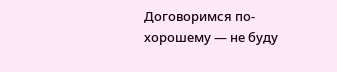Договоримся по-хорошему — не буду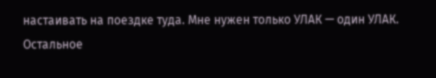настаивать на поездке туда. Мне нужен только УЛАК — один УЛАК. Остальное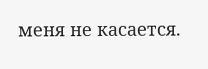меня не касается.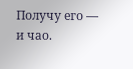Получу его — и чао.